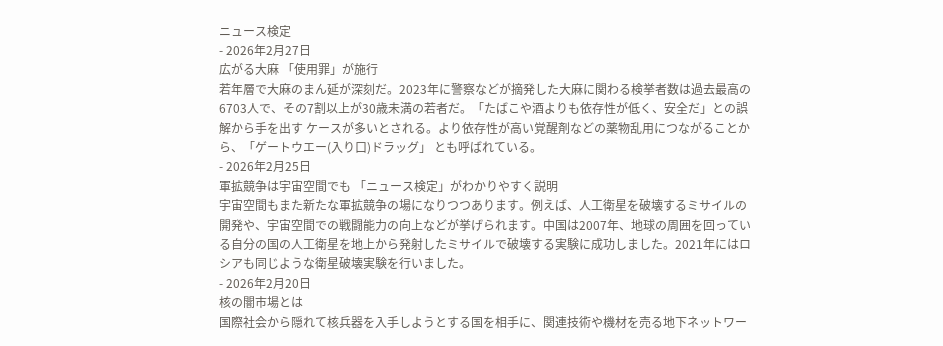ニュース検定
- 2026年2月27日
広がる大麻 「使用罪」が施行
若年層で大麻のまん延が深刻だ。2023年に警察などが摘発した大麻に関わる検挙者数は過去最高の6703人で、その7割以上が30歳未満の若者だ。「たばこや酒よりも依存性が低く、安全だ」との誤解から手を出す ケースが多いとされる。より依存性が高い覚醒剤などの薬物乱用につながることから、「ゲートウエー(入り口)ドラッグ」 とも呼ばれている。
- 2026年2月25日
軍拡競争は宇宙空間でも 「ニュース検定」がわかりやすく説明
宇宙空間もまた新たな軍拡競争の場になりつつあります。例えば、人工衛星を破壊するミサイルの開発や、宇宙空間での戦闘能力の向上などが挙げられます。中国は2007年、地球の周囲を回っている自分の国の人工衛星を地上から発射したミサイルで破壊する実験に成功しました。2021年にはロシアも同じような衛星破壊実験を行いました。
- 2026年2月20日
核の闇市場とは
国際社会から隠れて核兵器を入手しようとする国を相手に、関連技術や機材を売る地下ネットワー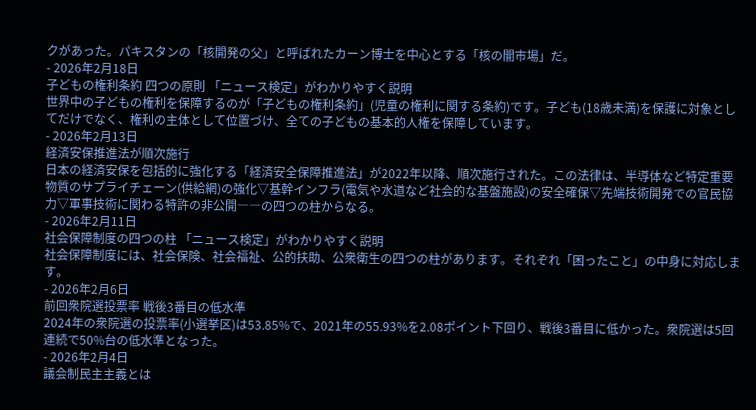クがあった。パキスタンの「核開発の父」と呼ばれたカーン博士を中心とする「核の闇市場」だ。
- 2026年2月18日
子どもの権利条約 四つの原則 「ニュース検定」がわかりやすく説明
世界中の子どもの権利を保障するのが「子どもの権利条約」(児童の権利に関する条約)です。子ども(18歳未満)を保護に対象としてだけでなく、権利の主体として位置づけ、全ての子どもの基本的人権を保障しています。
- 2026年2月13日
経済安保推進法が順次施行
日本の経済安保を包括的に強化する「経済安全保障推進法」が2022年以降、順次施行された。この法律は、半導体など特定重要物質のサプライチェーン(供給網)の強化▽基幹インフラ(電気や水道など社会的な基盤施設)の安全確保▽先端技術開発での官民協力▽軍事技術に関わる特許の非公開――の四つの柱からなる。
- 2026年2月11日
社会保障制度の四つの柱 「ニュース検定」がわかりやすく説明
社会保障制度には、社会保険、社会福祉、公的扶助、公衆衛生の四つの柱があります。それぞれ「困ったこと」の中身に対応します。
- 2026年2月6日
前回衆院選投票率 戦後3番目の低水準
2024年の衆院選の投票率(小選挙区)は53.85%で、2021年の55.93%を2.08ポイント下回り、戦後3番目に低かった。衆院選は5回連続で50%台の低水準となった。
- 2026年2月4日
議会制民主主義とは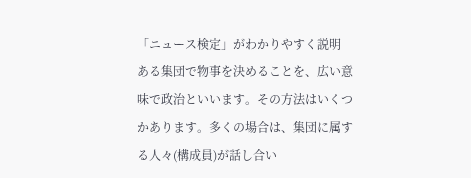「ニュース検定」がわかりやすく説明
ある集団で物事を決めることを、広い意味で政治といいます。その方法はいくつかあります。多くの場合は、集団に属する人々(構成員)が話し合い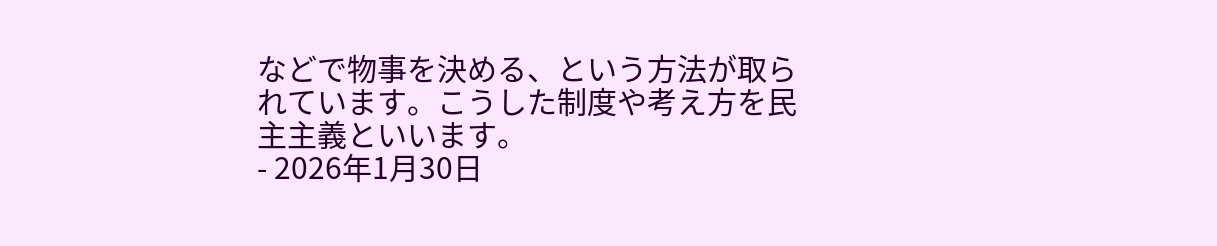などで物事を決める、という方法が取られています。こうした制度や考え方を民主主義といいます。
- 2026年1月30日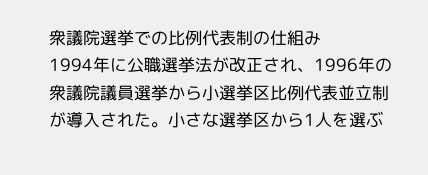衆議院選挙での比例代表制の仕組み
1994年に公職選挙法が改正され、1996年の衆議院議員選挙から小選挙区比例代表並立制が導入された。小さな選挙区から1人を選ぶ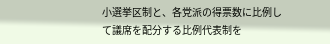小選挙区制と、各党派の得票数に比例して議席を配分する比例代表制を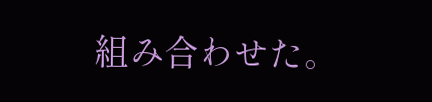組み合わせた。